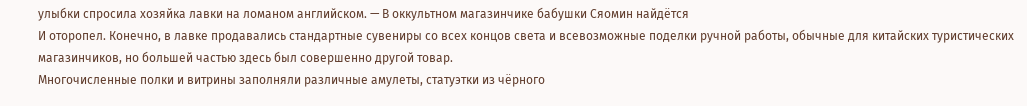улыбки спросила хозяйка лавки на ломаном английском. — В оккультном магазинчике бабушки Сяомин найдётся
И оторопел. Конечно, в лавке продавались стандартные сувениры со всех концов света и всевозможные поделки ручной работы, обычные для китайских туристических магазинчиков, но большей частью здесь был совершенно другой товар.
Многочисленные полки и витрины заполняли различные амулеты, статуэтки из чёрного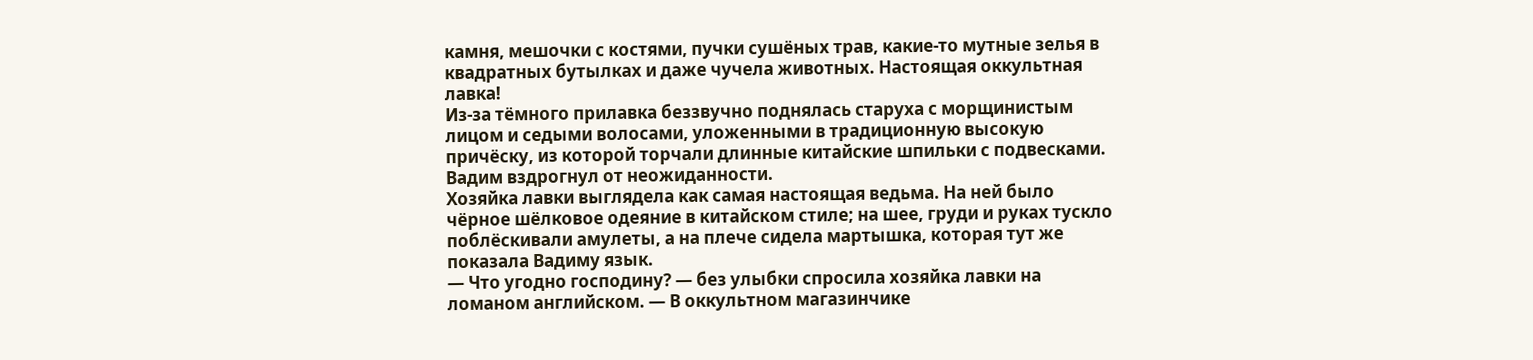камня, мешочки с костями, пучки сушёных трав, какие-то мутные зелья в квадратных бутылках и даже чучела животных. Настоящая оккультная лавка!
Из-за тёмного прилавка беззвучно поднялась старуха с морщинистым лицом и седыми волосами, уложенными в традиционную высокую причёску, из которой торчали длинные китайские шпильки с подвесками.
Вадим вздрогнул от неожиданности.
Хозяйка лавки выглядела как самая настоящая ведьма. На ней было чёрное шёлковое одеяние в китайском стиле; на шее, груди и руках тускло поблёскивали амулеты, а на плече сидела мартышка, которая тут же показала Вадиму язык.
— Что угодно господину? — без улыбки спросила хозяйка лавки на ломаном английском. — В оккультном магазинчике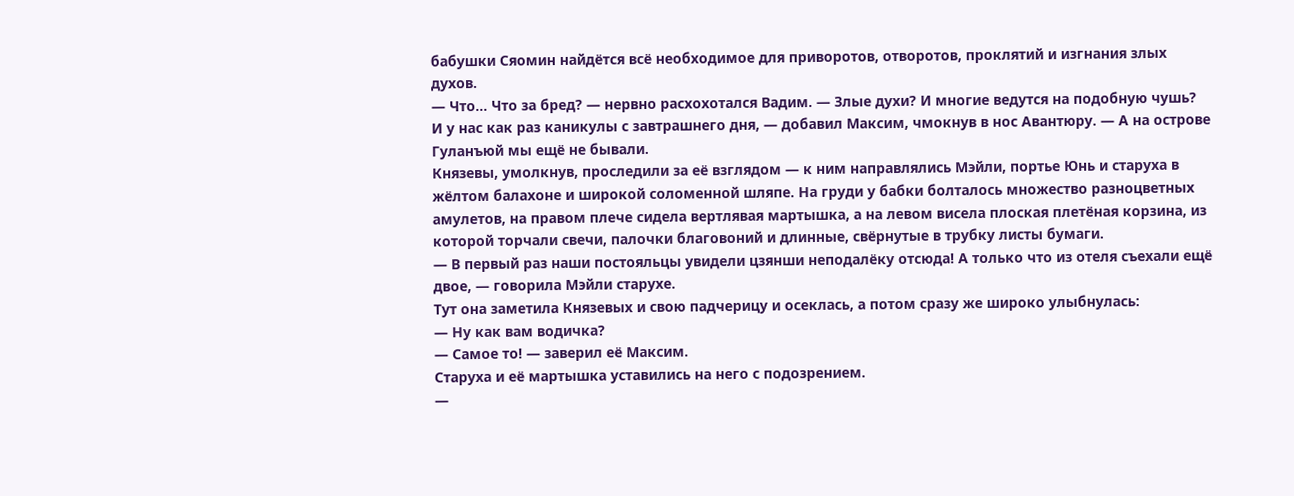бабушки Сяомин найдётся всё необходимое для приворотов, отворотов, проклятий и изгнания злых духов.
— Что… Что за бред? — нервно расхохотался Вадим. — Злые духи? И многие ведутся на подобную чушь?
И у нас как раз каникулы с завтрашнего дня, — добавил Максим, чмокнув в нос Авантюру. — А на острове Гуланъюй мы ещё не бывали.
Князевы, умолкнув, проследили за её взглядом — к ним направлялись Мэйли, портье Юнь и старуха в жёлтом балахоне и широкой соломенной шляпе. На груди у бабки болталось множество разноцветных амулетов, на правом плече сидела вертлявая мартышка, а на левом висела плоская плетёная корзина, из которой торчали свечи, палочки благовоний и длинные, свёрнутые в трубку листы бумаги.
— В первый раз наши постояльцы увидели цзянши неподалёку отсюда! А только что из отеля съехали ещё двое, — говорила Мэйли старухе.
Тут она заметила Князевых и свою падчерицу и осеклась, а потом сразу же широко улыбнулась:
— Ну как вам водичка?
— Самое то! — заверил её Максим.
Старуха и её мартышка уставились на него с подозрением.
—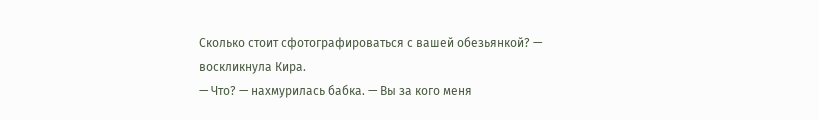Сколько стоит сфотографироваться с вашей обезьянкой? — воскликнула Кира.
— Что? — нахмурилась бабка. — Вы за кого меня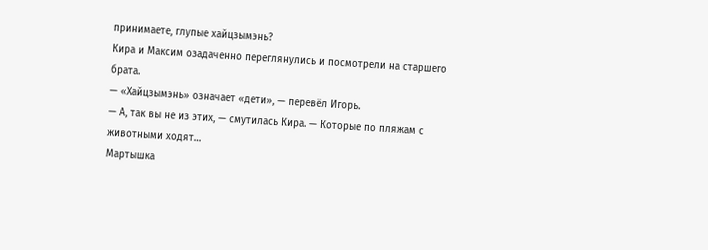принимаете, глупые хайцзымэнь?
Кира и Максим озадаченно переглянулись и посмотрели на старшего брата.
— «Хайцзымэнь» означает «дети», — перевёл Игорь.
— А, так вы не из этих, — смутилась Кира. — Которые по пляжам с животными ходят…
Мартышка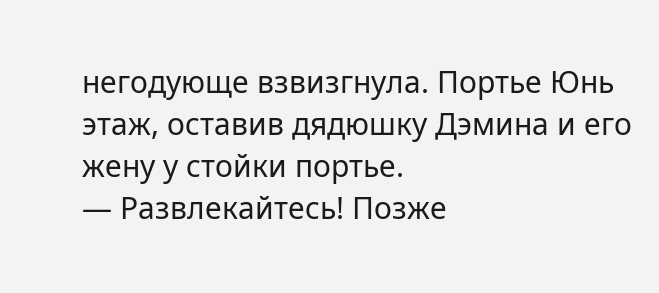негодующе взвизгнула. Портье Юнь
этаж, оставив дядюшку Дэмина и его жену у стойки портье.
— Развлекайтесь! Позже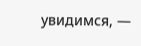увидимся, —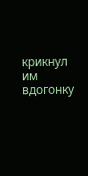крикнул им вдогонку